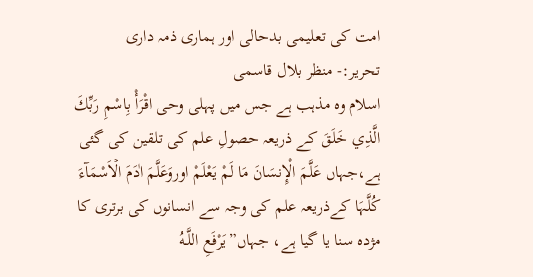امت کی تعلیمی بدحالی اور ہماری ذمہ داری
تحریر:- منظر بلال قاسمی
اسلام وہ مذہب ہے جس میں پہلی وحی اقْرَأْ بِاسْمِ رَبِّكَ الَّذِي خَلَقَ کے ذریعہ حصولِ علم کی تلقین کی گئی ہے،جہاں عَلَّمَ الْإِنسَانَ مَا لَمْ يَعْلَمْ اوروَعَلَّمَ اٰدَمَ الۡاَسْمَآءَ کُلَّہَا کےذریعہ علم کی وجہ سے انسانوں کی برتری کا مژدہ سنا یا گیا ہے، جہاں”يَرْفَعِ اللَّـهُ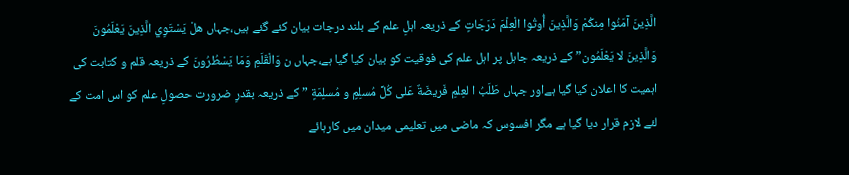الَّذِينَ آمَنُوا مِنكُمْ وَالَّذِينَ أُوتُوا الْعِلْمَ دَرَجَاتٍ کے ذریعہ اہلِ علم کے بلند درجات بیان کئے گئے ہیں،جہاں ھلْ يَسْتَوِي الَّذِينَ يَعْلَمُونَ وَالَّذِينَ لا يَعْلَمُون” کے ذریعہ جاہل پر اہل علم کی فوقیت کو بیان کیا گیا ہے،جہاں ن وَالْقَلَمِ وَمَا يَسْطُرُونَ کے ذریعہ قلم و کتابت کی اہمیت کا اعلان کیا گیا ہےاور جہاں طَلَبُ ا لعِلمِ فَريضَةٌ عَلى كُلِّ مُسلِمٍ و مُسلِمَةٍ ” کے ذریعہ بقدرِ ضرورت حصولِ علم کو اس امت کے لئے لازم قرار دیا گیا ہے مگر افسوس کہ ماضی میں تعلیمی میدان میں کارہائے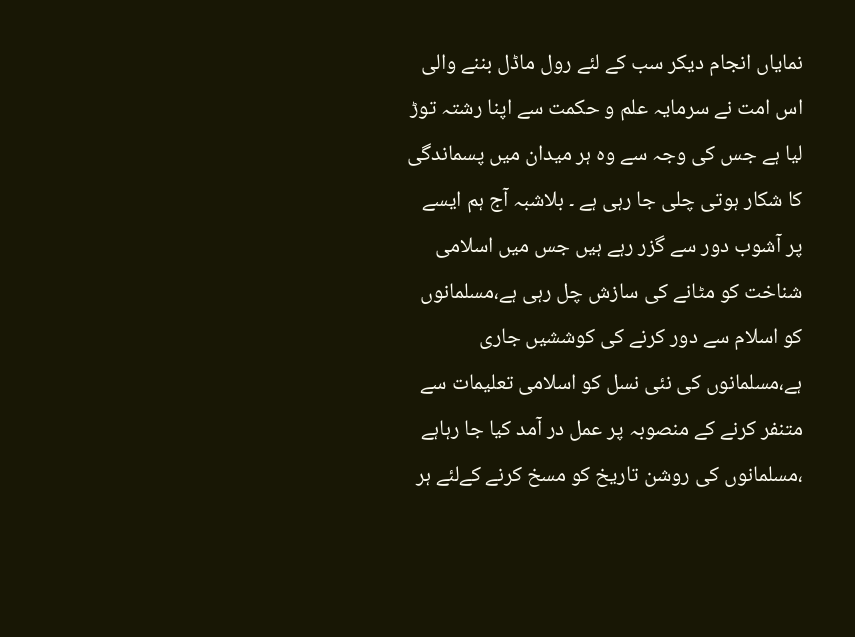نمایاں انجام دیکر سب کے لئے رول ماڈل بننے والی اس امت نے سرمایہ علم و حکمت سے اپنا رشتہ توڑ لیا ہے جس کی وجہ سے وہ ہر میدان میں پسماندگی کا شکار ہوتی چلی جا رہی ہے ۔ بلاشبہ آج ہم ایسے پر آشوب دور سے گزر رہے ہیں جس میں اسلامی شناخت کو مٹانے کی سازش چل رہی ہے،مسلمانوں کو اسلام سے دور کرنے کی کوششیں جاری ہے،مسلمانوں کی نئی نسل کو اسلامی تعلیمات سے متنفر کرنے کے منصوبہ پر عمل در آمد کیا جا رہاہے ،مسلمانوں کی روشن تاریخ کو مسخ کرنے کےلئے ہر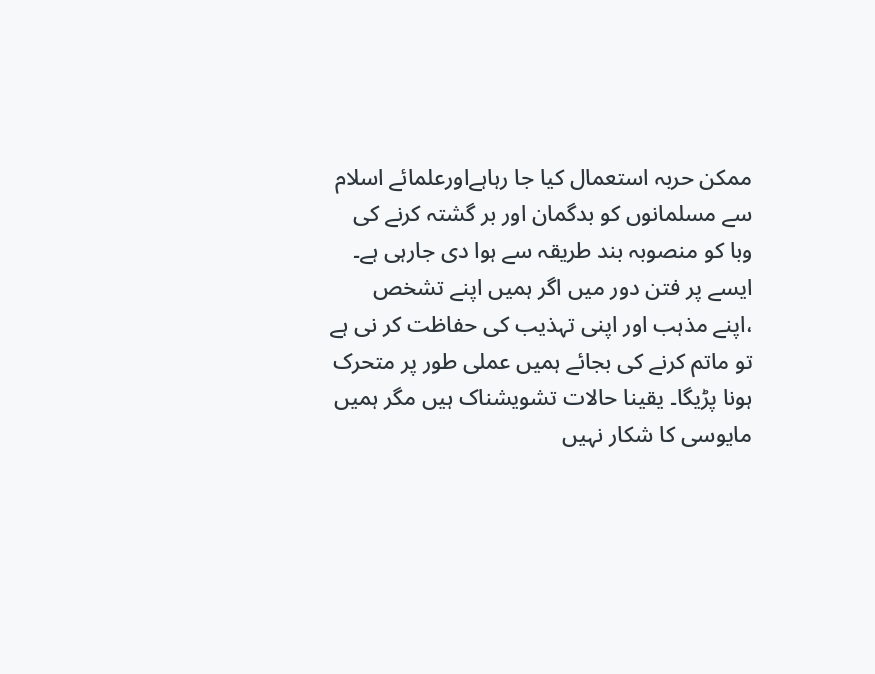ممکن حربہ استعمال کیا جا رہاہےاورعلمائے اسلام سے مسلمانوں کو بدگمان اور بر گشتہ کرنے کی وبا کو منصوبہ بند طریقہ سے ہوا دی جارہی ہے۔
ایسے پر فتن دور میں اگر ہمیں اپنے تشخص ،اپنے مذہب اور اپنی تہذیب کی حفاظت کر نی ہے تو ماتم کرنے کی بجائے ہمیں عملی طور پر متحرک ہونا پڑیگا۔ یقینا حالات تشویشناک ہیں مگر ہمیں مایوسی کا شکار نہیں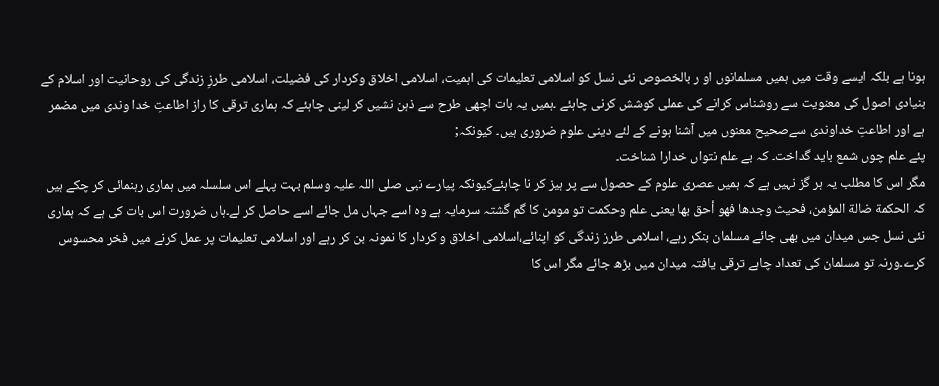ہونا ہے بلکہ ایسے وقت میں ہمیں مسلمانوں او ر بالخصوص نئی نسل کو اسلامی تعلیمات کی اہمیت، اسلامی اخلاق وکردار کی فضیلت، اسلامی طرزِ زندگی کی روحانیت اور اسلام کے
بنیادی اصول کی معنویت سے روشناس کرانے کی عملی کوشش کرنی چاہئے ۔ہمیں یہ بات اچھی طرح سے ذہن نشیں کر لینی چاہئے کہ ہماری ترقی کا راز اطاعتِ خدا وندی میں مضمر ہے اور اطاعتِ خداوندی سےصحیح معنوں میں آشنا ہونے کے لئے دینی علوم ضروری ہیں۔ کیونکہ;
پئے علم چوں شمع باید گداخت۔ کہ بے علم نتواں خدارا شناخت۔
مگر اس کا مطلب یہ ہر گز نہیں ہے کہ ہمیں عصری علوم کے حصول سے پر ہیز کر نا چاہئےکیونکہ پیارے نبی صلی اللہ علیہ وسلم بہت پہلے اس سلسلہ میں ہماری رہنمائی کر چکے ہیں کہ الحكمة ضالة المؤمن، فحيث وجدها فهو أحق بھا یعنی علم وحکمت تو مومن کا گم گشتہ سرمایہ ہے وہ اسے جہاں مل جائے اسے حاصل کر لے۔ہاں ضرورت اس بات کی ہے کہ ہماری نئی نسل جس میدان میں بھی جائے مسلمان بنکر رہے، اسلامی طرز زندگی کو اپنائے،اسلامی اخلاق و کردار کا نمونہ بن کر رہے اور اسلامی تعلیمات پر عمل کرنے میں فخر محسوس کرے۔ورنہ تو مسلمان کی تعداد چاہے ترقی یافتہ میدان میں بڑھ جائے مگر اس کا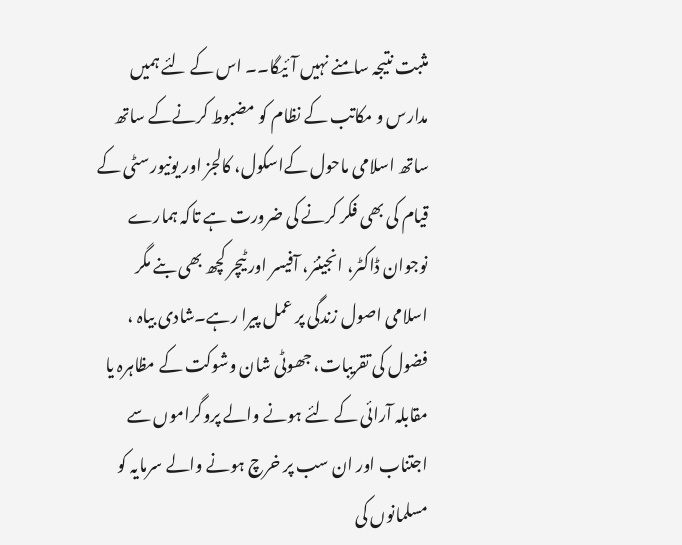مثبت نتیجہ سامنے نہیں آئیگا۔۔ اس کے لئے ہمیں مدارس و مکاتب کے نظام کو مضبوط کرنےکے ساتھ ساتھ اسلامی ماحول کےاسکول، کالجز اور یونیورسٹی کے قیام کی بھی فکر کرنے کی ضرورت ہے تاکہ ہمارے نوجوان ڈاکٹر، انجینئر، آفیسر اور ٹیچر کچھ بھی بنے مگر اسلامی اصول زندگی پر عمل پیرا رہے۔شادی بیاہ ، فضول کی تقریبات، جھوٹی شان وشوکت کے مظاہرہ یا مقابلہ آرائی کے لئے ہونے والے پروگراموں سے اجتناب اور ان سب پر خرچ ہونے والے سرمایہ کو مسلمانوں کی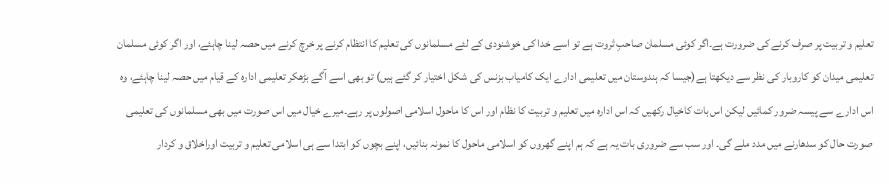تعلیم و تربیت پر صرف کرنے کی ضرورت ہے۔اگر کوئی مسلمان صاحبِ ثروت ہے تو اسے خدا کی خوشنودی کے لئے مسلمانوں کی تعلیم کا انتظام کرنے پر خرچ کرنے میں حصہ لینا چاہئے، اور اگر کوئی مسلمان تعلیمی میدان کو کاروبار کی نظر سے دیکھتا ہے(جیسا کہ ہندوستان میں تعلیمی ادارے ایک کامیاب بزنس کی شکل اختیار کر گئے ہیں) تو بھی اسے آگے بڑھکر تعلیمی ادارہ کے قیام میں حصہ لینا چاہئے، وہ اس ادارے سے پیسہ ضرور کمائیں لیکن اس بات کاخیال رکھیں کہ اس ادارہ میں تعلیم و تربیت کا نظام اور اس کا ماحول اسلامی اصولوں پر رہے۔میرے خیال میں اس صورت میں بھی مسلمانوں کی تعلیمی صورت حال کو سدھارنے میں مدد ملے گی۔ اور سب سے ضروری بات یہ ہے کہ ہم اپنے گھروں کو اسلامی ماحول کا نمونہ بنائیں، اپنے بچوں کو ابتدا سے ہی اسلامی تعلیم و تربیت اوراخلاق و کردار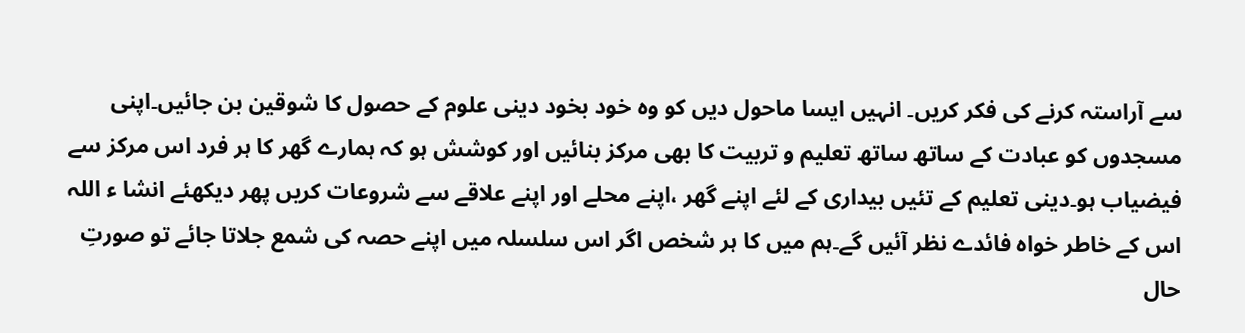سے آراستہ کرنے کی فکر کریں۔ انہیں ایسا ماحول دیں کو وہ خود بخود دینی علوم کے حصول کا شوقین بن جائیں۔اپنی مسجدوں کو عبادت کے ساتھ ساتھ تعلیم و تربیت کا بھی مرکز بنائیں اور کوشش ہو کہ ہمارے گھر کا ہر فرد اس مرکز سے فیضیاب ہو۔دینی تعلیم کے تئیں بیداری کے لئے اپنے گھر ،اپنے محلے اور اپنے علاقے سے شروعات کریں پھر دیکھئے انشا ء اللہ اس کے خاطر خواہ فائدے نظر آئیں گے۔ہم میں کا ہر شخص اگر اس سلسلہ میں اپنے حصہ کی شمع جلاتا جائے تو صورتِ حال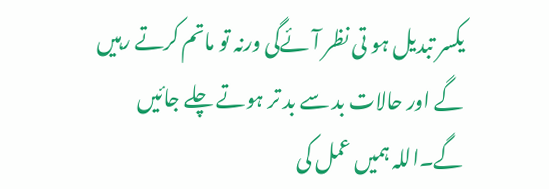یکسر تبدیل ہو تی نظر آئےگی ورنہ تو ماتم کرتے رہیں گے اور حالات بد سے بد تر ہوتے چلے جائیں گے۔اللہ ہمیں عمل کی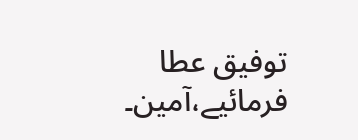توفیق عطا فرمائیے،آمین۔